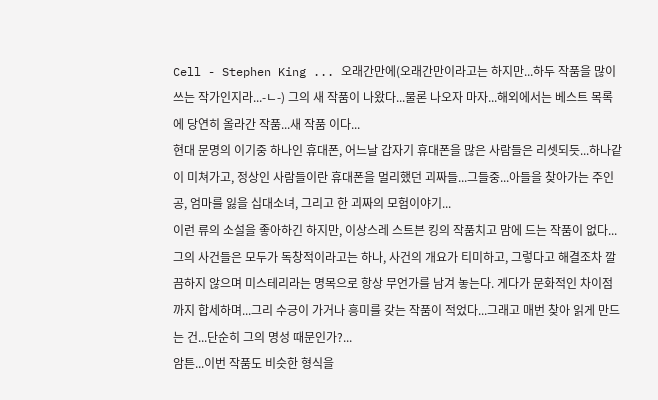Cell - Stephen King ... 오래간만에(오래간만이라고는 하지만...하두 작품을 많이 쓰는 작가인지라...-ㄴ-) 그의 새 작품이 나왔다...물론 나오자 마자...해외에서는 베스트 목록에 당연히 올라간 작품...새 작품 이다...
현대 문명의 이기중 하나인 휴대폰, 어느날 갑자기 휴대폰을 많은 사람들은 리셋되듯...하나같이 미쳐가고, 정상인 사람들이란 휴대폰을 멀리했던 괴짜들...그들중...아들을 찾아가는 주인공, 엄마를 잃을 십대소녀, 그리고 한 괴짜의 모험이야기...
이런 류의 소설을 좋아하긴 하지만, 이상스레 스트븐 킹의 작품치고 맘에 드는 작품이 없다...그의 사건들은 모두가 독창적이라고는 하나, 사건의 개요가 티미하고, 그렇다고 해결조차 깔끔하지 않으며 미스테리라는 명목으로 항상 무언가를 남겨 놓는다. 게다가 문화적인 차이점까지 합세하며...그리 수긍이 가거나 흥미를 갖는 작품이 적었다...그래고 매번 찾아 읽게 만드는 건...단순히 그의 명성 때문인가?...
암튼...이번 작품도 비슷한 형식을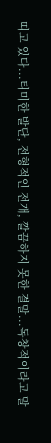띠고 있다...티미한 발단, 전형적인 전개, 깔끔하지 못한 결말...독창적이라고 말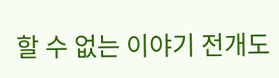할 수 없는 이야기 전개도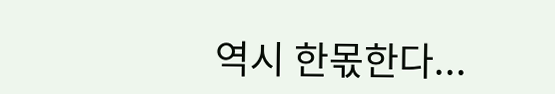역시 한몫한다...